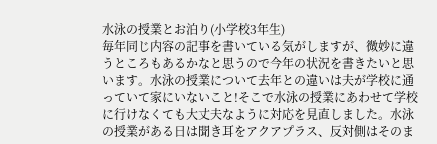水泳の授業とお泊り(小学校3年生)
毎年同じ内容の記事を書いている気がしますが、微妙に違うところもあるかなと思うので今年の状況を書きたいと思います。水泳の授業について去年との違いは夫が学校に通っていて家にいないこと!そこで水泳の授業にあわせて学校に行けなくても大丈夫なように対応を見直しました。水泳の授業がある日は聞き耳をアクアプラス、反対側はそのま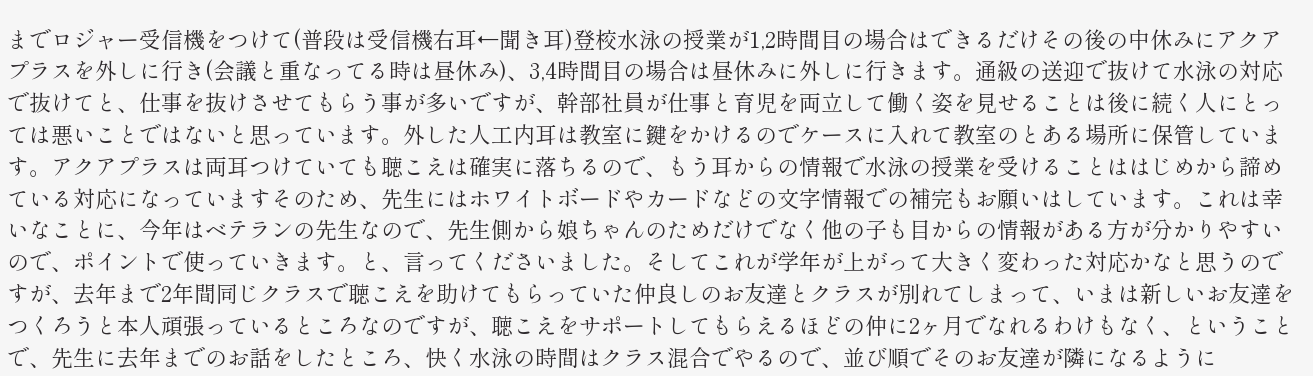までロジャー受信機をつけて(普段は受信機右耳←聞き耳)登校水泳の授業が1,2時間目の場合はできるだけその後の中休みにアクアプラスを外しに行き(会議と重なってる時は昼休み)、3,4時間目の場合は昼休みに外しに行きます。通級の送迎で抜けて水泳の対応で抜けてと、仕事を抜けさせてもらう事が多いですが、幹部社員が仕事と育児を両立して働く姿を見せることは後に続く人にとっては悪いことではないと思っています。外した人工内耳は教室に鍵をかけるのでケースに入れて教室のとある場所に保管しています。アクアプラスは両耳つけていても聴こえは確実に落ちるので、もう耳からの情報で水泳の授業を受けることははじめから諦めている対応になっていますそのため、先生にはホワイトボードやカードなどの文字情報での補完もお願いはしています。これは幸いなことに、今年はベテランの先生なので、先生側から娘ちゃんのためだけでなく他の子も目からの情報がある方が分かりやすいので、ポイントで使っていきます。と、言ってくださいました。そしてこれが学年が上がって大きく変わった対応かなと思うのですが、去年まで2年間同じクラスで聴こえを助けてもらっていた仲良しのお友達とクラスが別れてしまって、いまは新しいお友達をつくろうと本人頑張っているところなのですが、聴こえをサポートしてもらえるほどの仲に2ヶ月でなれるわけもなく、ということで、先生に去年までのお話をしたところ、快く水泳の時間はクラス混合でやるので、並び順でそのお友達が隣になるように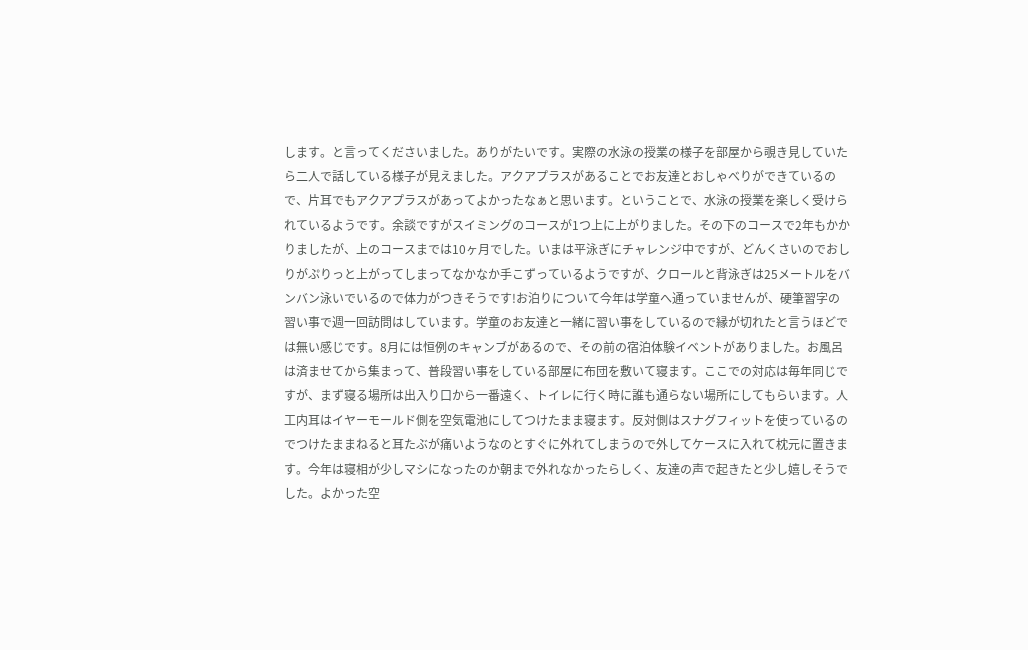します。と言ってくださいました。ありがたいです。実際の水泳の授業の様子を部屋から覗き見していたら二人で話している様子が見えました。アクアプラスがあることでお友達とおしゃべりができているので、片耳でもアクアプラスがあってよかったなぁと思います。ということで、水泳の授業を楽しく受けられているようです。余談ですがスイミングのコースが1つ上に上がりました。その下のコースで2年もかかりましたが、上のコースまでは10ヶ月でした。いまは平泳ぎにチャレンジ中ですが、どんくさいのでおしりがぷりっと上がってしまってなかなか手こずっているようですが、クロールと背泳ぎは25メートルをバンバン泳いでいるので体力がつきそうです!お泊りについて今年は学童へ通っていませんが、硬筆習字の習い事で週一回訪問はしています。学童のお友達と一緒に習い事をしているので縁が切れたと言うほどでは無い感じです。8月には恒例のキャンブがあるので、その前の宿泊体験イベントがありました。お風呂は済ませてから集まって、普段習い事をしている部屋に布団を敷いて寝ます。ここでの対応は毎年同じですが、まず寝る場所は出入り口から一番遠く、トイレに行く時に誰も通らない場所にしてもらいます。人工内耳はイヤーモールド側を空気電池にしてつけたまま寝ます。反対側はスナグフィットを使っているのでつけたままねると耳たぶが痛いようなのとすぐに外れてしまうので外してケースに入れて枕元に置きます。今年は寝相が少しマシになったのか朝まで外れなかったらしく、友達の声で起きたと少し嬉しそうでした。よかった空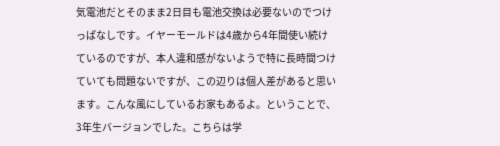気電池だとそのまま2日目も電池交換は必要ないのでつけっぱなしです。イヤーモールドは4歳から4年間使い続けているのですが、本人違和感がないようで特に長時間つけていても問題ないですが、この辺りは個人差があると思います。こんな風にしているお家もあるよ。ということで、3年生バージョンでした。こちらは学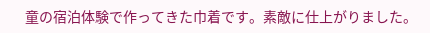童の宿泊体験で作ってきた巾着です。素敵に仕上がりました。